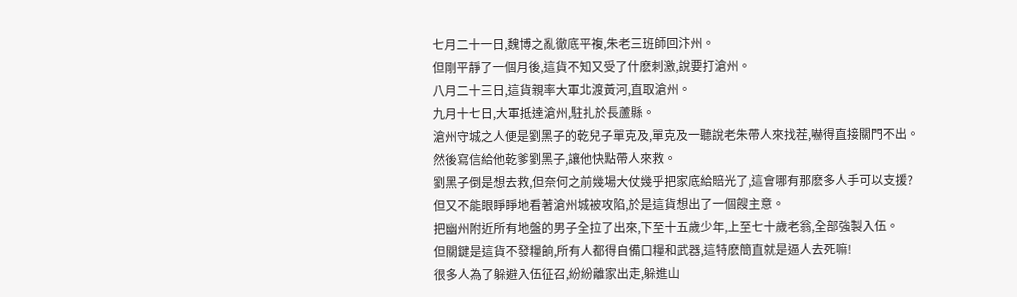七月二十一日,魏博之亂徹底平複,朱老三班師回汴州。
但剛平靜了一個月後,這貨不知又受了什麽刺激,說要打滄州。
八月二十三日,這貨親率大軍北渡黃河,直取滄州。
九月十七日,大軍抵達滄州,駐扎於長蘆縣。
滄州守城之人便是劉黑子的乾兒子單克及,單克及一聽說老朱帶人來找茬,嚇得直接關門不出。
然後寫信給他乾爹劉黑子,讓他快點帶人來救。
劉黑子倒是想去救,但奈何之前幾場大仗幾乎把家底給賠光了,這會哪有那麽多人手可以支援?
但又不能眼睜睜地看著滄州城被攻陷,於是這貨想出了一個餿主意。
把幽州附近所有地盤的男子全拉了出來,下至十五歲少年,上至七十歲老翁,全部強製入伍。
但關鍵是這貨不發糧餉,所有人都得自備口糧和武器,這特麽簡直就是逼人去死嘛!
很多人為了躲避入伍征召,紛紛離家出走,躲進山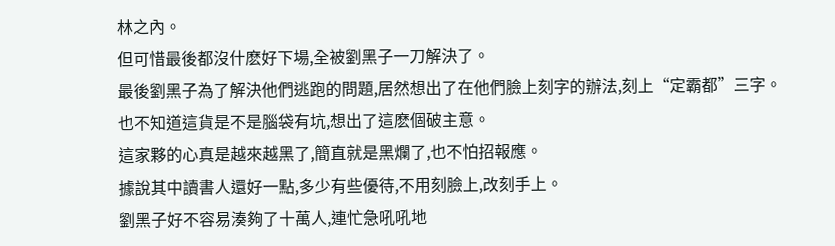林之內。
但可惜最後都沒什麽好下場,全被劉黑子一刀解決了。
最後劉黑子為了解決他們逃跑的問題,居然想出了在他們臉上刻字的辦法,刻上“定霸都”三字。
也不知道這貨是不是腦袋有坑,想出了這麽個破主意。
這家夥的心真是越來越黑了,簡直就是黑爛了,也不怕招報應。
據說其中讀書人還好一點,多少有些優待,不用刻臉上,改刻手上。
劉黑子好不容易湊夠了十萬人,連忙急吼吼地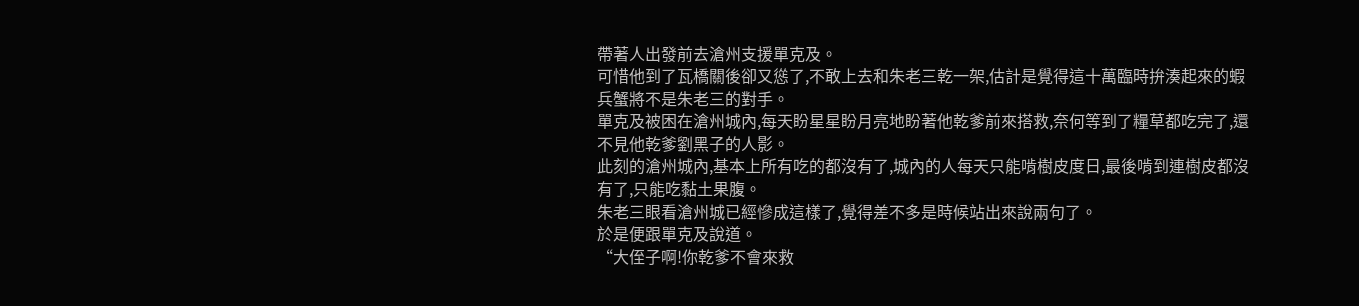帶著人出發前去滄州支援單克及。
可惜他到了瓦橋關後卻又慫了,不敢上去和朱老三乾一架,估計是覺得這十萬臨時拚湊起來的蝦兵蟹將不是朱老三的對手。
單克及被困在滄州城內,每天盼星星盼月亮地盼著他乾爹前來搭救,奈何等到了糧草都吃完了,還不見他乾爹劉黑子的人影。
此刻的滄州城內,基本上所有吃的都沒有了,城內的人每天只能啃樹皮度日,最後啃到連樹皮都沒有了,只能吃黏土果腹。
朱老三眼看滄州城已經慘成這樣了,覺得差不多是時候站出來說兩句了。
於是便跟單克及說道。
“大侄子啊!你乾爹不會來救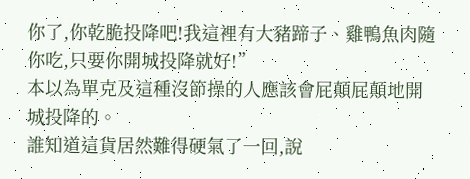你了,你乾脆投降吧!我這裡有大豬蹄子、雞鴨魚肉隨你吃,只要你開城投降就好!”
本以為單克及這種沒節操的人應該會屁顛屁顛地開城投降的。
誰知道這貨居然難得硬氣了一回,說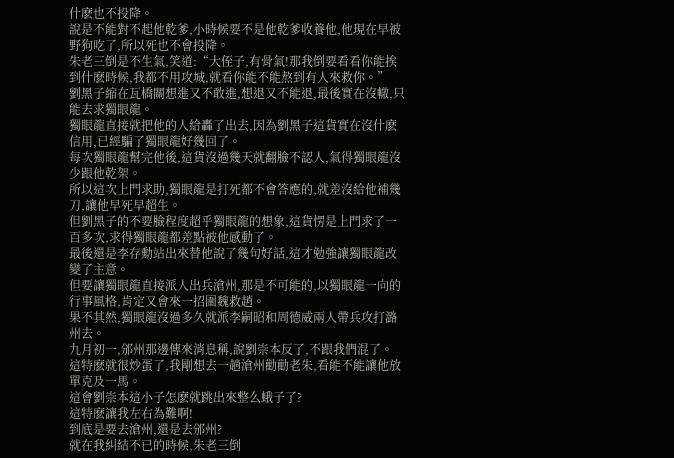什麽也不投降。
說是不能對不起他乾爹,小時候要不是他乾爹收養他,他現在早被野狗吃了,所以死也不會投降。
朱老三倒是不生氣,笑道:“大侄子,有骨氣!那我倒要看看你能挨到什麽時候,我都不用攻城,就看你能不能熬到有人來救你。”
劉黑子縮在瓦橋關想進又不敢進,想退又不能退,最後實在沒轍,只能去求獨眼龍。
獨眼龍直接就把他的人給轟了出去,因為劉黑子這貨實在沒什麽信用,已經騙了獨眼龍好幾回了。
每次獨眼龍幫完他後,這貨沒過幾天就翻臉不認人,氣得獨眼龍沒少跟他乾架。
所以這次上門求助,獨眼龍是打死都不會答應的,就差沒給他補幾刀,讓他早死早超生。
但劉黑子的不要臉程度超乎獨眼龍的想象,這貨愣是上門求了一百多次,求得獨眼龍都差點被他感動了。
最後還是李存勳站出來替他說了幾句好話,這才勉強讓獨眼龍改變了主意。
但要讓獨眼龍直接派人出兵滄州,那是不可能的,以獨眼龍一向的行事風格,肯定又會來一招圍魏救趙。
果不其然,獨眼龍沒過多久就派李嗣昭和周德威兩人帶兵攻打潞州去。
九月初一,邠州那邊傳來消息稱,說劉崇本反了,不跟我們混了。
這特麽就很炒蛋了,我剛想去一趟滄州勸勸老朱,看能不能讓他放單克及一馬。
這會劉崇本這小子怎麽就跳出來整么蛾子了?
這特麽讓我左右為難啊!
到底是要去滄州,還是去邠州?
就在我糾結不已的時候,朱老三倒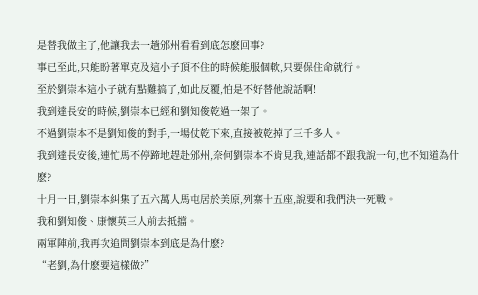是替我做主了,他讓我去一趟邠州看看到底怎麽回事?
事已至此,只能盼著單克及這小子頂不住的時候能服個軟,只要保住命就行。
至於劉崇本這小子就有點難搞了,如此反覆,怕是不好替他說話啊!
我到達長安的時候,劉崇本已經和劉知俊乾過一架了。
不過劉崇本不是劉知俊的對手,一場仗乾下來,直接被乾掉了三千多人。
我到達長安後,連忙馬不停蹄地趕赴邠州,奈何劉崇本不肯見我,連話都不跟我說一句,也不知道為什麽?
十月一日,劉崇本糾集了五六萬人馬屯居於美原,列寨十五座,說要和我們決一死戰。
我和劉知俊、康懷英三人前去抵擋。
兩軍陣前,我再次追問劉崇本到底是為什麽?
“老劉,為什麽要這樣做?”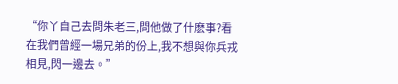“你丫自己去問朱老三,問他做了什麽事?看在我們曾經一場兄弟的份上,我不想與你兵戎相見,閃一邊去。”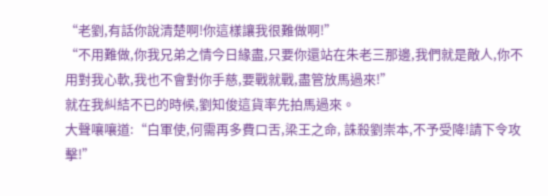“老劉,有話你說清楚啊!你這樣讓我很難做啊!”
“不用難做,你我兄弟之情今日緣盡,只要你還站在朱老三那邊,我們就是敵人,你不用對我心軟,我也不會對你手慈,要戰就戰,盡管放馬過來!”
就在我糾結不已的時候,劉知俊這貨率先拍馬過來。
大聲嚷嚷道:“白軍使,何需再多費口舌,梁王之命, 誅殺劉崇本,不予受降!請下令攻擊!”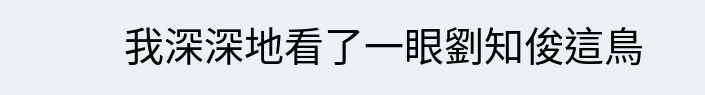我深深地看了一眼劉知俊這鳥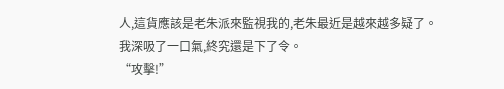人,這貨應該是老朱派來監視我的,老朱最近是越來越多疑了。
我深吸了一口氣,終究還是下了令。
“攻擊!”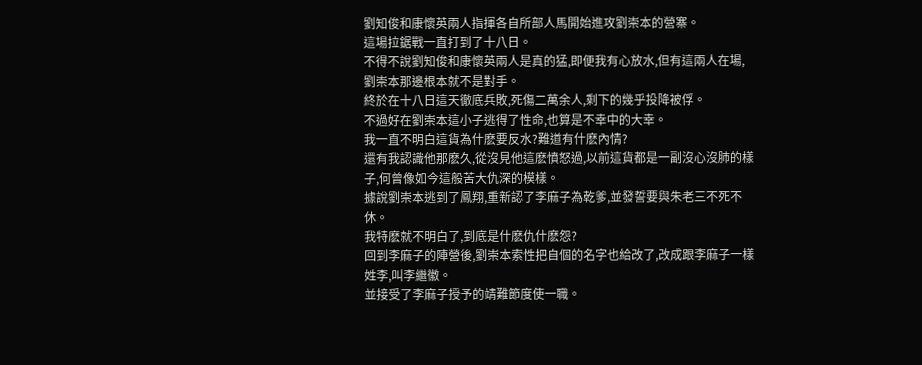劉知俊和康懷英兩人指揮各自所部人馬開始進攻劉崇本的營寨。
這場拉鋸戰一直打到了十八日。
不得不說劉知俊和康懷英兩人是真的猛,即便我有心放水,但有這兩人在場,劉崇本那邊根本就不是對手。
終於在十八日這天徹底兵敗,死傷二萬余人,剩下的幾乎投降被俘。
不過好在劉崇本這小子逃得了性命,也算是不幸中的大幸。
我一直不明白這貨為什麽要反水?難道有什麽內情?
還有我認識他那麽久,從沒見他這麽憤怒過,以前這貨都是一副沒心沒肺的樣子,何曾像如今這般苦大仇深的模樣。
據說劉崇本逃到了鳳翔,重新認了李麻子為乾爹,並發誓要與朱老三不死不休。
我特麽就不明白了,到底是什麽仇什麽怨?
回到李麻子的陣營後,劉崇本索性把自個的名字也給改了,改成跟李麻子一樣姓李,叫李繼徽。
並接受了李麻子授予的靖難節度使一職。